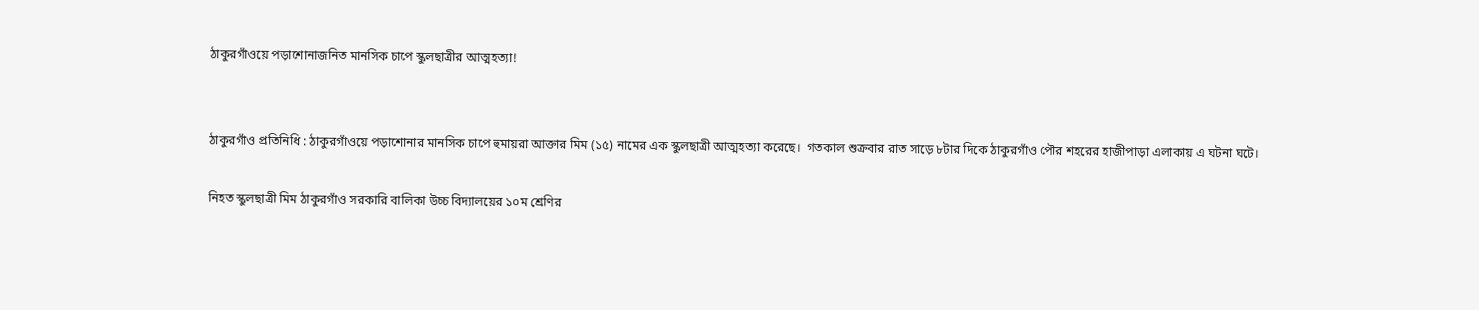ঠাকুরগাঁওয়ে পড়াশোনাজনিত মানসিক চাপে স্কুলছাত্রীর আত্মহত্যা!


ঠাকুরগাঁও প্রতিনিধি : ঠাকুরগাঁওয়ে পড়াশোনার মানসিক চাপে হুমায়রা আক্তার মিম (১৫) নামের এক স্কুলছাত্রী আত্মহত্যা করেছে।  গতকাল শুক্রবার রাত সাড়ে ৮টার দিকে ঠাকুরগাঁও পৌর শহরের হাজীপাড়া এলাকায় এ ঘটনা ঘটে।

নিহত স্কুলছাত্রী মিম ঠাকুরগাঁও সরকারি বালিকা উচ্চ বিদ্যালয়ের ১০ম শ্রেণির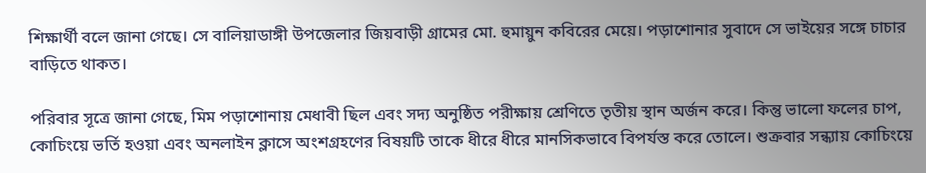শিক্ষার্থী বলে জানা গেছে। সে বালিয়াডাঙ্গী উপজেলার জিয়বাড়ী গ্রামের মো. হুমায়ুন কবিরের মেয়ে। পড়াশোনার সুবাদে সে ভাইয়ের সঙ্গে চাচার বাড়িতে থাকত।

পরিবার সূত্রে জানা গেছে, মিম পড়াশোনায় মেধাবী ছিল এবং সদ্য অনুষ্ঠিত পরীক্ষায় শ্রেণিতে তৃতীয় স্থান অর্জন করে। কিন্তু ভালো ফলের চাপ, কোচিংয়ে ভর্তি হওয়া এবং অনলাইন ক্লাসে অংশগ্রহণের বিষয়টি তাকে ধীরে ধীরে মানসিকভাবে বিপর্যস্ত করে তোলে। শুক্রবার সন্ধ্যায় কোচিংয়ে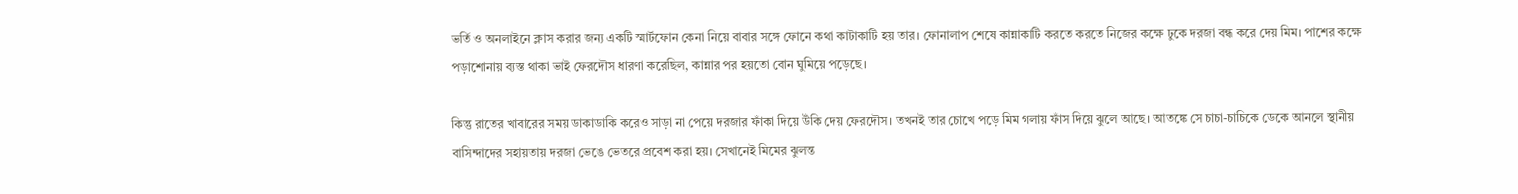ভর্তি ও অনলাইনে ক্লাস করার জন্য একটি স্মার্টফোন কেনা নিয়ে বাবার সঙ্গে ফোনে কথা কাটাকাটি হয় তার। ফোনালাপ শেষে কান্নাকাটি করতে করতে নিজের কক্ষে ঢুকে দরজা বন্ধ করে দেয় মিম। পাশের কক্ষে পড়াশোনায় ব্যস্ত থাকা ভাই ফেরদৌস ধারণা করেছিল, কান্নার পর হয়তো বোন ঘুমিয়ে পড়েছে।

কিন্তু রাতের খাবারের সময় ডাকাডাকি করেও সাড়া না পেয়ে দরজার ফাঁকা দিয়ে উঁকি দেয় ফেরদৌস। তখনই তার চোখে পড়ে মিম গলায় ফাঁস দিয়ে ঝুলে আছে। আতঙ্কে সে চাচা-চাচিকে ডেকে আনলে স্থানীয় বাসিন্দাদের সহায়তায় দরজা ভেঙে ভেতরে প্রবেশ করা হয়। সেখানেই মিমের ঝুলন্ত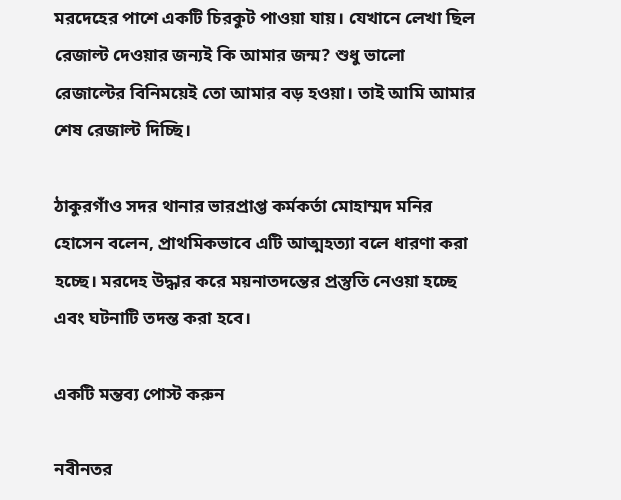মরদেহের পাশে একটি চিরকুট পাওয়া যায়। যেখানে লেখা ছিল রেজাল্ট দেওয়ার জন্যই কি আমার জন্ম? শুধু ভালো রেজাল্টের বিনিময়েই তো আমার বড় হওয়া। তাই আমি আমার শেষ রেজাল্ট দিচ্ছি।

ঠাকুরগাঁও সদর থানার ভারপ্রাপ্ত কর্মকর্তা মোহাম্মদ মনির হোসেন বলেন, প্রাথমিকভাবে এটি আত্মহত্যা বলে ধারণা করা হচ্ছে। মরদেহ উদ্ধার করে ময়নাতদন্তের প্রস্তুতি নেওয়া হচ্ছে এবং ঘটনাটি তদন্ত করা হবে।

একটি মন্তব্য পোস্ট করুন

নবীনতর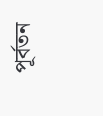পূর্বতন